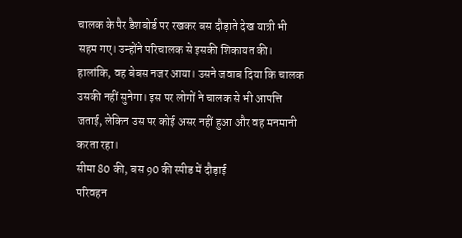चालक के पैर डैशबोर्ड पर रखकर बस दौड़ाते देख यात्री भी सहम गए। उन्होंने परिचालक से इसकी शिकायत की। हालांकि, वह बेबस नजर आया। उसने जवाब दिया कि चालक उसकी नहीं सुनेगा। इस पर लोगों ने चालक से भी आपत्ति जताई, लेकिन उस पर कोई असर नहीं हुआ और वह मनमानी करता रहा।
सीमा 80 की, बस 90 की स्पीड में दौड़ाई
परिवहन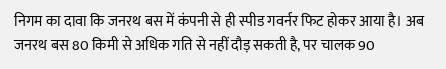निगम का दावा कि जनरथ बस में कंपनी से ही स्पीड गवर्नर फिट होकर आया है। अब जनरथ बस 80 किमी से अधिक गति से नहीं दौड़ सकती है, पर चालक 90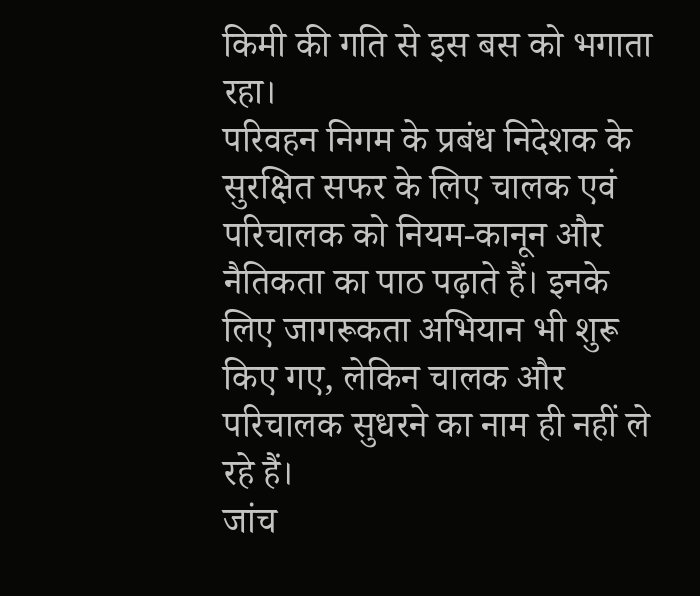किमी की गति से इस बस को भगाता रहा।
परिवहन निगम के प्रबंध निदेशक के सुरक्षित सफर के लिए चालक एवं परिचालक को नियम-कानून और नैतिकता का पाठ पढ़ाते हैं। इनके लिए जागरूकता अभियान भी शुरू किए गए, लेकिन चालक और परिचालक सुधरने का नाम ही नहीं ले रहे हैं।
जांच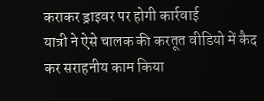कराकर ड्राइवर पर होगी कार्रवाई
यात्री ने ऐसे चालक की करतूत वीडियो में कैद कर सराहनीय काम किया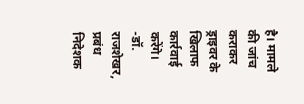है। मामले की जांच कराकर ड्राइवर के खिलाफ कार्रवाई करेंगे। -डॉ. राजशेखर, प्रबंध निदेशक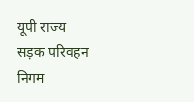यूपी राज्य सड़क परिवहन निगम